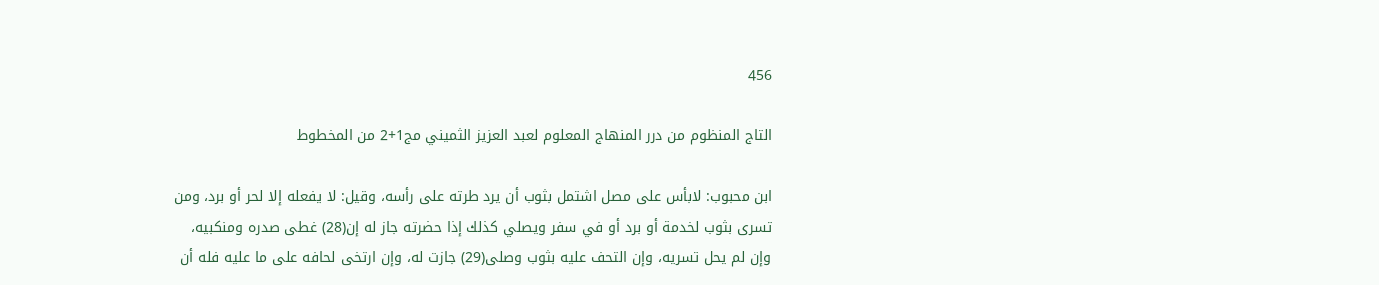456

التاج المنظوم من درر المنهاج المعلوم لعبد العزيز الثميني مج1+2 من المخطوط

ابن محبوب: لابأس على مصل اشتمل بثوب أن يرد طرته على رأسه، وقيل: لا يفعله إلا لحر أو برد، ومن تسرى بثوب لخدمة أو برد أو في سفر ويصلي كذلك إذا حضرته جاز له إن(28) غطى صدره ومنكبيه، وإن لم يحل تسريه، وإن التحف عليه بثوب وصلى(29) جازت له، وإن ارتخى لحافه على ما عليه فله أن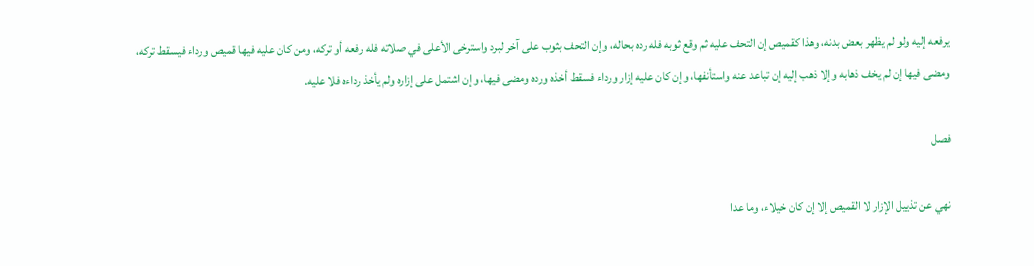يرفعه إليه ولو لم يظهر بعض بدنه، وهذا كقميص إن التحف عليه ثم وقع ثوبه فله رده بحاله، وإن التحف بثوب على آخر لبرد واسترخى الأعلى في صلاته فله رفعه أو تركه، ومن كان عليه فيها قميص ورداء فيسقط تركه، ومضى فيها إن لم يخف ذهابه وإلا ذهب إليه إن تباعد عنه واستأنفها، وإن كان عليه إزار ورداء فسقط أخذه ورده ومضى فيها، وإن اشتمل على إزاره ولم يأخذ رداءه فلا عليه.

فصل

نهي عن تذييل الإزار لا القميص إلا إن كان خيلاء، وما عدا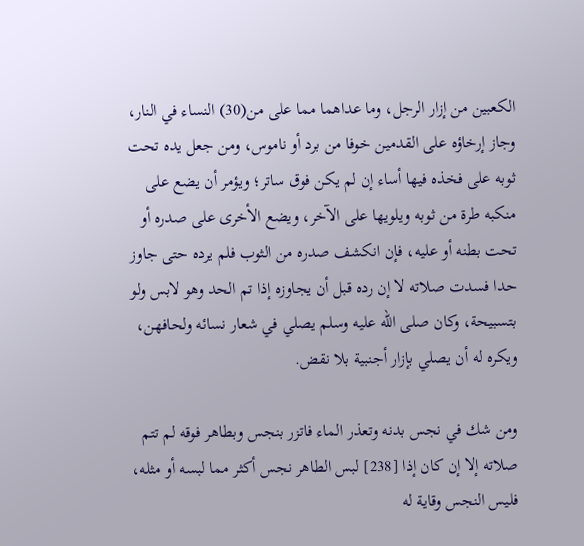الكعبين من إزار الرجل، وما عداهما مما على من(30) النساء في النار، وجاز إرخاؤه على القدمين خوفا من برد أو ناموس، ومن جعل يده تحت ثوبه على فخذه فيها أساء إن لم يكن فوق ساتر؛ ويؤمر أن يضع على منكبه طرة من ثوبه ويلويها على الآخر، ويضع الأخرى على صدره أو تحت بطنه أو عليه، فإن انكشف صدره من الثوب فلم يرده حتى جاوز حدا فسدت صلاته لا إن رده قبل أن يجاوزه إذا تم الحد وهو لابس ولو بتسبيحة، وكان صلى الله عليه وسلم يصلي في شعار نسائه ولحافهن، ويكره له أن يصلي بإزار أجنبية بلا نقض.

ومن شك في نجس بدنه وتعذر الماء فاتزر بنجس وبطاهر فوقه لم تتم صلاته إلا إن كان إذا [238] لبس الطاهر نجس أكثر مما لبسه أو مثله، فليس النجس وقاية له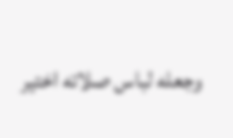وجعله لباس صلاته اختير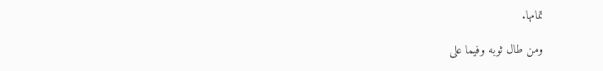تمامها.

ومن طال ثوبه وفيما على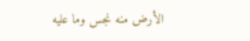الأرض منه نجس وما عليه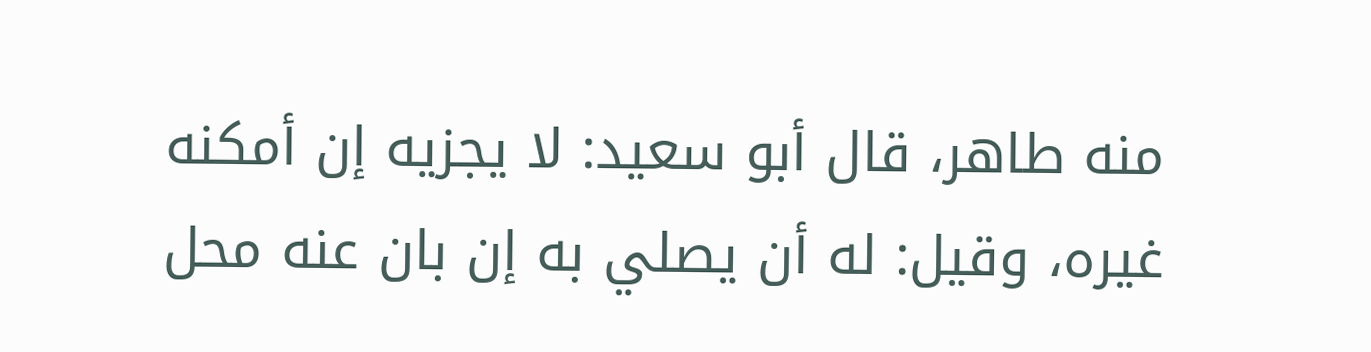منه طاهر، قال أبو سعيد: لا يجزيه إن أمكنه غيره، وقيل: له أن يصلي به إن بان عنه محل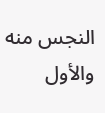النجس منه والأول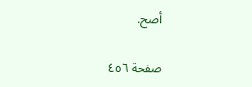أصح.

صفحة ٤٥٦